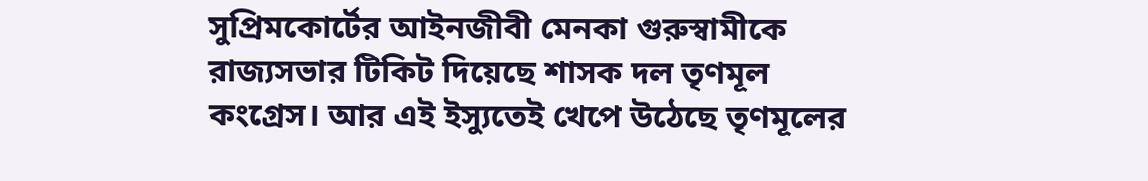সুপ্রিমকোর্টের আইনজীবী মেনকা গুরুস্বামীকে রাজ্যসভার টিকিট দিয়েছে শাসক দল তৃণমূল কংগ্রেস। আর এই ইস্যুতেই খেপে উঠেছে তৃণমূলের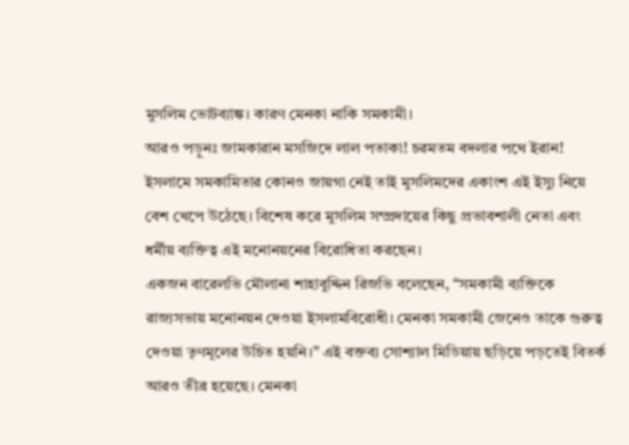মুসলিম ভোটব্যাঙ্ক। কারণ মেনকা নাকি সমকামী।
আরও পড়ুনঃ জামকারান মসজিদে লাল পতাকা! চরমতম বদলার পথে ইরান!
ইসলামে সমকামিতার কোনও জায়গা নেই তাই মুসলিমদের একাংশ এই ইস্যু নিয়ে বেশ খেপে উঠেছে। বিশেষ করে মুসলিম সম্প্রদায়ের কিছু প্রভাবশালী নেতা এবং ধর্মীয় ব্যক্তিত্ব এই মনোনয়নের বিরোধিতা করছেন।
একজন বারেলভি মৌলানা শাহাবুদ্দিন রিজভি বলেছেন, “সমকামী ব্যক্তিকে রাজ্যসভায় মনোনয়ন দেওয়া ইসলামবিরোধী। মেনকা সমকামী জেনেও তাকে গুরুত্ব দেওয়া তৃণমূলের উচিত হয়নি।” এই বক্তব্য সোশ্যাল মিডিয়ায় ছড়িয়ে পড়তেই বিতর্ক আরও তীব্র হয়েছে। মেনকা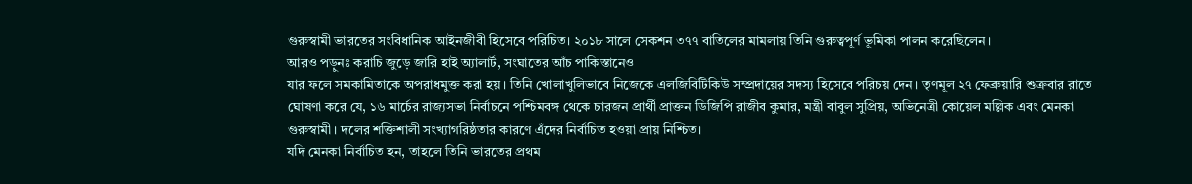গুরুস্বামী ভারতের সংবিধানিক আইনজীবী হিসেবে পরিচিত। ২০১৮ সালে সেকশন ৩৭৭ বাতিলের মামলায় তিনি গুরুত্বপূর্ণ ভূমিকা পালন করেছিলেন।
আরও পড়ুনঃ করাচি জুড়ে জারি হাই অ্যালার্ট, সংঘাতের আঁচ পাকিস্তানেও
যার ফলে সমকামিতাকে অপরাধমুক্ত করা হয়। তিনি খোলাখুলিভাবে নিজেকে এলজিবিটিকিউ সম্প্রদায়ের সদস্য হিসেবে পরিচয় দেন। তৃণমূল ২৭ ফেব্রুয়ারি শুক্রবার রাতে ঘোষণা করে যে, ১৬ মার্চের রাজ্যসভা নির্বাচনে পশ্চিমবঙ্গ থেকে চারজন প্রার্থী প্রাক্তন ডিজিপি রাজীব কুমার, মন্ত্রী বাবুল সুপ্রিয়, অভিনেত্রী কোয়েল মল্লিক এবং মেনকা গুরুস্বামী। দলের শক্তিশালী সংখ্যাগরিষ্ঠতার কারণে এঁদের নির্বাচিত হওয়া প্রায় নিশ্চিত।
যদি মেনকা নির্বাচিত হন, তাহলে তিনি ভারতের প্রথম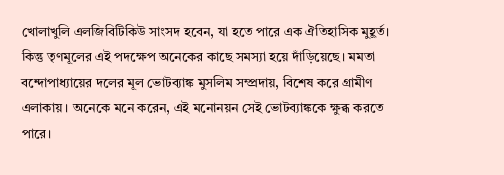খোলাখুলি এলজিবিটিকিউ সাংসদ হবেন, যা হতে পারে এক ঐতিহাসিক মুহূর্ত। কিন্তু তৃণমূলের এই পদক্ষেপ অনেকের কাছে সমস্যা হয়ে দাঁড়িয়েছে। মমতা বন্দোপাধ্যায়ের দলের মূল ভোটব্যাঙ্ক মুসলিম সম্প্রদায়, বিশেষ করে গ্রামীণ এলাকায়। অনেকে মনে করেন, এই মনোনয়ন সেই ভোটব্যাঙ্ককে ক্ষুব্ধ করতে পারে।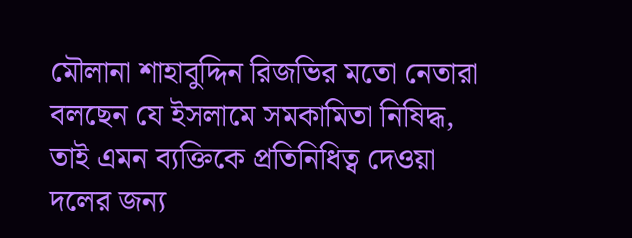মৌলানা শাহাবুদ্দিন রিজভির মতো নেতারা বলছেন যে ইসলামে সমকামিতা নিষিদ্ধ, তাই এমন ব্যক্তিকে প্রতিনিধিত্ব দেওয়া দলের জন্য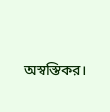অস্বস্তিকর।